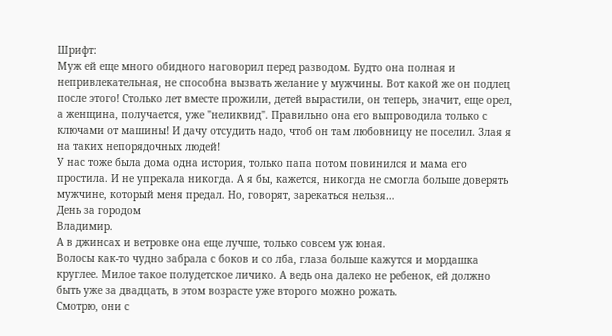Шрифт:
Муж ей еще много обидного наговорил перед разводом. Будто она полная и непривлекательная, не способна вызвать желание у мужчины. Вот какой же он подлец после этого! Столько лет вместе прожили, детей вырастили, он теперь, значит, еще орел, а женщина, получается, уже "неликвид". Правильно она его выпроводила только с ключами от машины! И дачу отсудить надо, чтоб он там любовницу не поселил. Злая я на таких непорядочных людей!
У нас тоже была дома одна история, только папа потом повинился и мама его простила. И не упрекала никогда. А я бы, кажется, никогда не смогла больше доверять мужчине, который меня предал. Но, говорят, зарекаться нельзя…
День за городом
Владимир.
А в джинсах и ветровке она еще лучше, только совсем уж юная.
Волосы как-то чудно забрала с боков и со лба, глаза больше кажутся и мордашка круглее. Милое такое полудетское личико. А ведь она далеко не ребенок, ей должно быть уже за двадцать, в этом возрасте уже второго можно рожать.
Смотрю, они с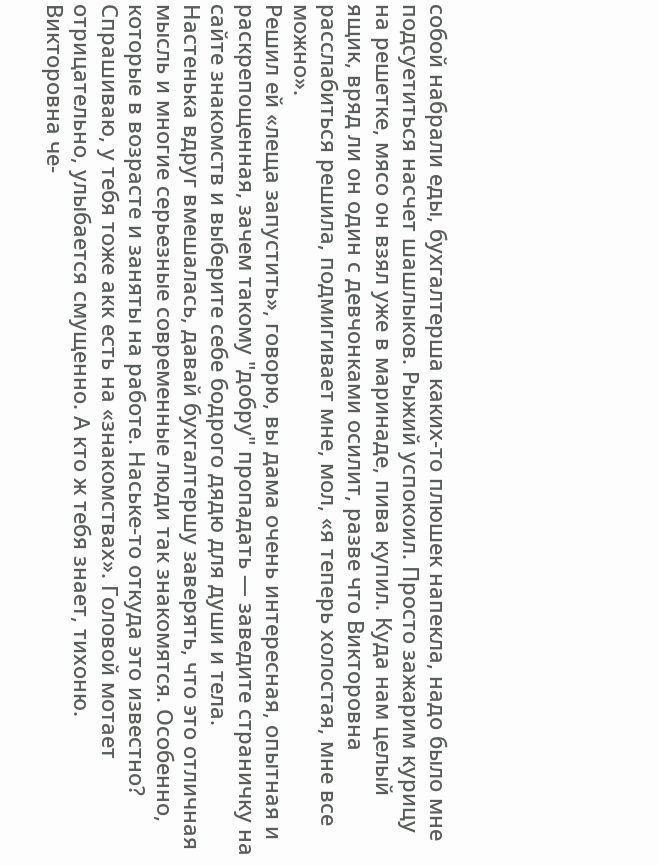собой набрали еды, бухгалтерша каких-то плюшек напекла, надо было мне подсуетиться насчет шашлыков. Рыжий успокоил. Просто зажарим курицу на решетке, мясо он взял уже в маринаде, пива купил. Куда нам целый ящик, вряд ли он один с девчонками осилит, разве что Викторовна расслабиться решила, подмигивает мне, мол, «я теперь холостая, мне все можно».
Решил ей «леща запустить», говорю, вы дама очень интересная, опытная и раскрепощенная, зачем такому "добру" пропадать — заведите страничку на сайте знакомств и выберите себе бодрого дядю для души и тела.
Настенька вдруг вмешалась, давай бухгалтершу заверять, что это отличная мысль и многие серьезные современные люди так знакомятся. Особенно, которые в возрасте и заняты на работе. Наське-то откуда это известно? Спрашиваю, у тебя тоже акк есть на «знакомствах». Головой мотает отрицательно, улыбается смущенно. А кто ж тебя знает, тихоню.
Викторовна че-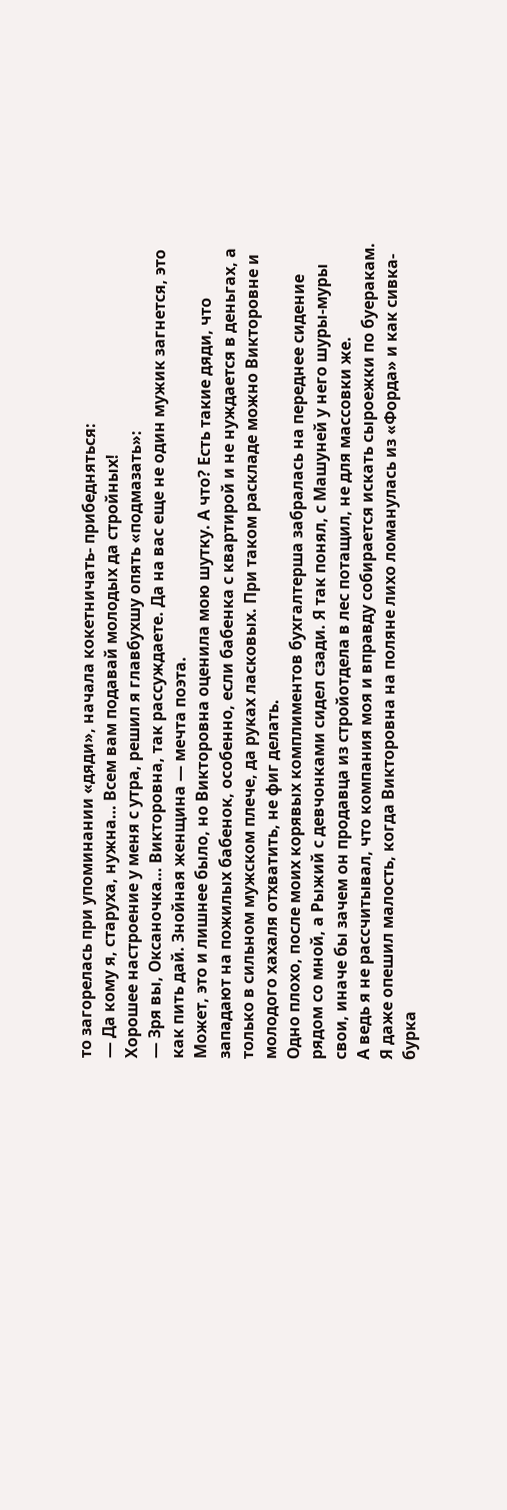то загорелась при упоминании «дяди», начала кокетничать- прибедняться:
— Да кому я, старуха, нужна… Всем вам подавай молодых да стройных!
Хорошее настроение у меня с утра, решил я главбухшу опять «подмазать»:
— Зря вы, Оксаночка… Викторовна, так рассуждаете. Да на вас еще не один мужик загнется, это как пить дай. Знойная женщина — мечта поэта.
Может, это и лишнее было, но Викторовна оценила мою шутку. А что? Есть такие дяди, что западают на пожилых бабенок, особенно, если бабенка с квартирой и не нуждается в деньгах, а только в сильном мужском плече, да руках ласковых. При таком раскладе можно Викторовне и молодого хахаля отхватить, не фиг делать.
Одно плохо, после моих корявых комплиментов бухгалтерша забралась на переднее сидение рядом со мной, а Рыжий с девчонками сидел сзади. Я так понял, с Машуней у него шуры-муры свои, иначе бы зачем он продавца из стройотдела в лес потащил, не для массовки же.
А ведь я не рассчитывал, что компания моя и вправду собирается искать сыроежки по буеракам. Я даже опешил малость, когда Викторовна на поляне лихо ломанулась из «Форда» и как сивка-бурка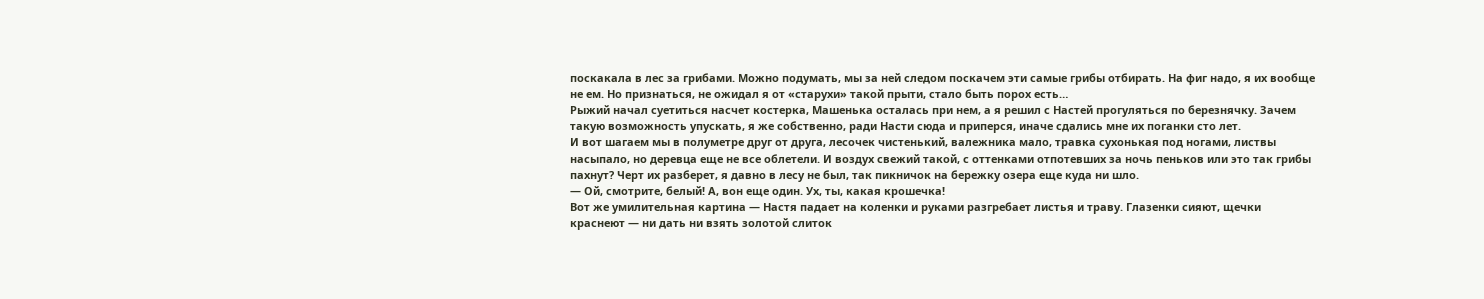поскакала в лес за грибами. Можно подумать, мы за ней следом поскачем эти самые грибы отбирать. На фиг надо, я их вообще не ем. Но признаться, не ожидал я от «старухи» такой прыти, стало быть порох есть…
Рыжий начал суетиться насчет костерка, Машенька осталась при нем, а я решил с Настей прогуляться по березнячку. Зачем такую возможность упускать, я же собственно, ради Насти сюда и приперся, иначе сдались мне их поганки сто лет.
И вот шагаем мы в полуметре друг от друга, лесочек чистенький, валежника мало, травка сухонькая под ногами, листвы насыпало, но деревца еще не все облетели. И воздух свежий такой, с оттенками отпотевших за ночь пеньков или это так грибы пахнут? Черт их разберет, я давно в лесу не был, так пикничок на бережку озера еще куда ни шло.
— Ой, смотрите, белый! А, вон еще один. Ух, ты, какая крошечка!
Вот же умилительная картина — Настя падает на коленки и руками разгребает листья и траву. Глазенки сияют, щечки краснеют — ни дать ни взять золотой слиток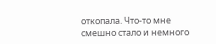откопала. Что-то мне смешно стало и немного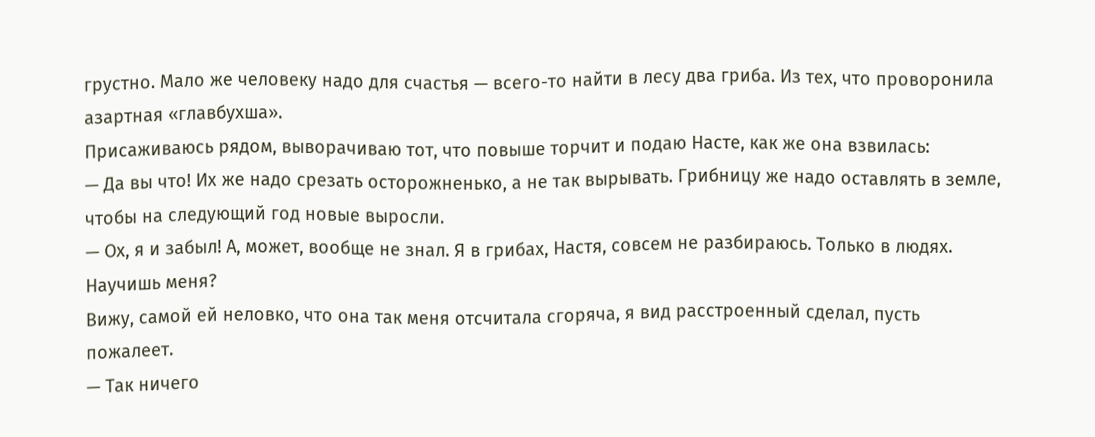грустно. Мало же человеку надо для счастья — всего-то найти в лесу два гриба. Из тех, что проворонила азартная «главбухша».
Присаживаюсь рядом, выворачиваю тот, что повыше торчит и подаю Насте, как же она взвилась:
— Да вы что! Их же надо срезать осторожненько, а не так вырывать. Грибницу же надо оставлять в земле, чтобы на следующий год новые выросли.
— Ох, я и забыл! А, может, вообще не знал. Я в грибах, Настя, совсем не разбираюсь. Только в людях. Научишь меня?
Вижу, самой ей неловко, что она так меня отсчитала сгоряча, я вид расстроенный сделал, пусть пожалеет.
— Так ничего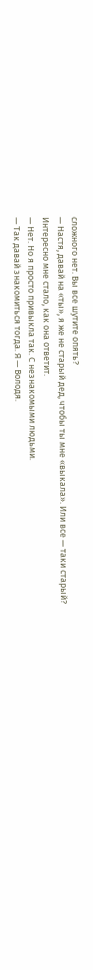сложного нет. Вы все шутите опять?
— Настя, давай на «ты», я же не старый дед, чтобы ты мне «выкала». Или все — таки старый?
Интересно мне стало, как она ответит.
— Нет. Но я просто привыкла так. С незнакомыми людьми.
— Так давай знакомиться тогда. Я — Володя.